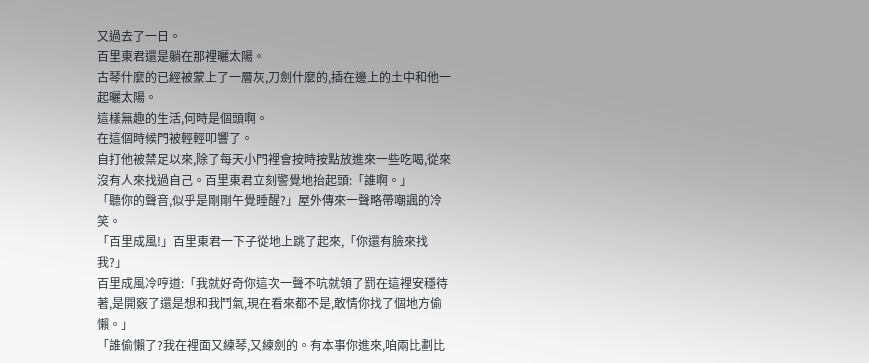又過去了一日。
百里東君還是躺在那裡曬太陽。
古琴什麼的已經被蒙上了一層灰,刀劍什麼的,插在邊上的土中和他一起曬太陽。
這樣無趣的生活,何時是個頭啊。
在這個時候門被輕輕叩響了。
自打他被禁足以來,除了每天小門裡會按時按點放進來一些吃喝,從來沒有人來找過自己。百里東君立刻警覺地抬起頭:「誰啊。」
「聽你的聲音,似乎是剛剛午覺睡醒?」屋外傳來一聲略帶嘲諷的冷笑。
「百里成風!」百里東君一下子從地上跳了起來,「你還有臉來找我?」
百里成風冷哼道:「我就好奇你這次一聲不吭就領了罰在這裡安穩待著,是開竅了還是想和我鬥氣,現在看來都不是,敢情你找了個地方偷懶。」
「誰偷懶了?我在裡面又練琴,又練劍的。有本事你進來,咱兩比劃比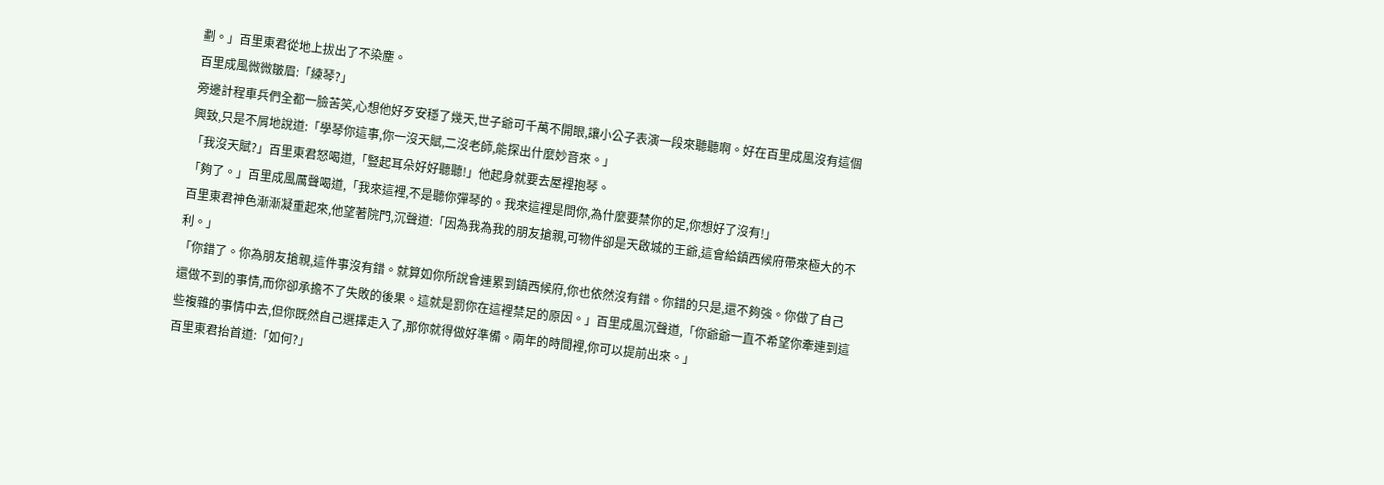劃。」百里東君從地上拔出了不染塵。
百里成風微微皺眉:「練琴?」
旁邊計程車兵們全都一臉苦笑,心想他好歹安穩了幾天,世子爺可千萬不開眼,讓小公子表演一段來聽聽啊。好在百里成風沒有這個興致,只是不屑地說道:「學琴你這事,你一沒天賦,二沒老師,能探出什麼妙音來。」
「我沒天賦?」百里東君怒喝道,「豎起耳朵好好聽聽!」他起身就要去屋裡抱琴。
「夠了。」百里成風厲聲喝道,「我來這裡,不是聽你彈琴的。我來這裡是問你,為什麼要禁你的足,你想好了沒有!」
百里東君神色漸漸凝重起來,他望著院門,沉聲道:「因為我為我的朋友搶親,可物件卻是天啟城的王爺,這會給鎮西候府帶來極大的不利。」
「你錯了。你為朋友搶親,這件事沒有錯。就算如你所說會連累到鎮西候府,你也依然沒有錯。你錯的只是,還不夠強。你做了自己還做不到的事情,而你卻承擔不了失敗的後果。這就是罰你在這裡禁足的原因。」百里成風沉聲道,「你爺爺一直不希望你牽連到這些複雜的事情中去,但你既然自己選擇走入了,那你就得做好準備。兩年的時間裡,你可以提前出來。」
百里東君抬首道:「如何?」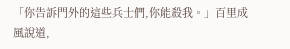「你告訴門外的這些兵士們,你能殺我。」百里成風說道,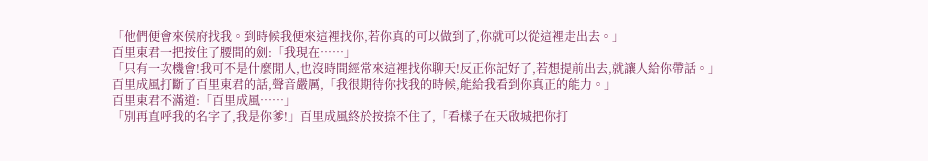「他們便會來侯府找我。到時候我便來這裡找你,若你真的可以做到了,你就可以從這裡走出去。」
百里東君一把按住了腰間的劍:「我現在……」
「只有一次機會!我可不是什麼閒人,也沒時間經常來這裡找你聊天!反正你記好了,若想提前出去,就讓人給你帶話。」百里成風打斷了百里東君的話,聲音嚴厲,「我很期待你找我的時候,能給我看到你真正的能力。」
百里東君不滿道:「百里成風……」
「別再直呼我的名字了,我是你爹!」百里成風終於按捺不住了,「看樣子在天啟城把你打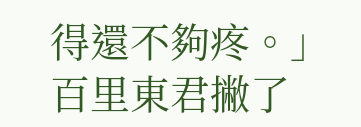得還不夠疼。」
百里東君撇了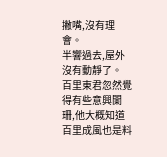撇嘴,沒有理會。
半響過去,屋外沒有動靜了。
百里東君忽然覺得有些意興闌珊,他大概知道百里成風也是料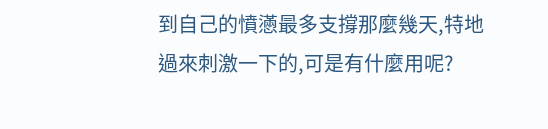到自己的憤懣最多支撐那麼幾天,特地過來刺激一下的,可是有什麼用呢?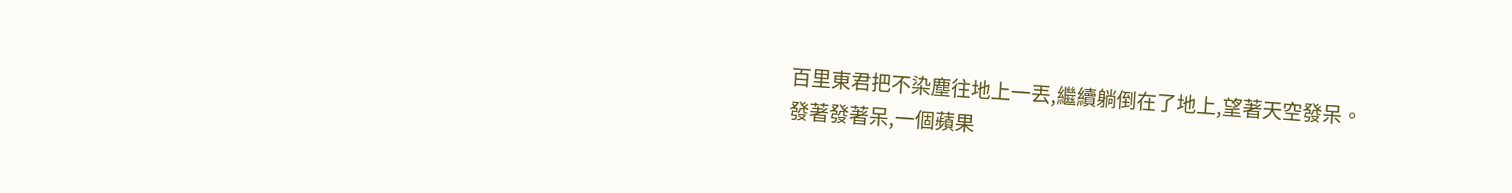百里東君把不染塵往地上一丟,繼續躺倒在了地上,望著天空發呆。
發著發著呆,一個蘋果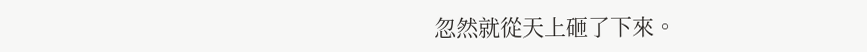忽然就從天上砸了下來。